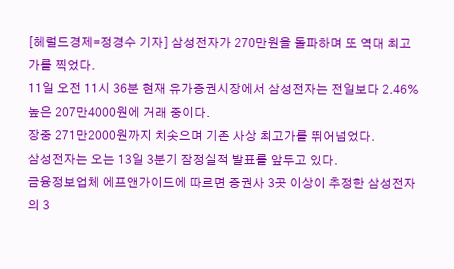[헤럴드경제=정경수 기자] 삼성전자가 270만원을 돌파하며 또 역대 최고가를 찍었다.
11일 오전 11시 36분 현재 유가증권시장에서 삼성전자는 전일보다 2.46% 높은 207만4000원에 거래 중이다.
장중 271만2000원까지 치솟으며 기존 사상 최고가를 뛰어넘었다.
삼성전자는 오는 13일 3분기 잠정실적 발표를 앞두고 있다.
금융정보업체 에프앤가이드에 따르면 증권사 3곳 이상이 추정한 삼성전자의 3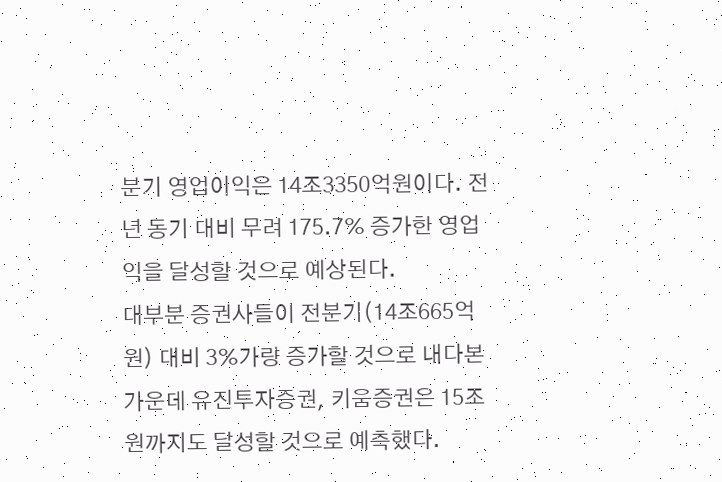분기 영업이익은 14조3350억원이다. 전년 동기 대비 무려 175.7% 증가한 영업익을 달성할 것으로 예상된다.
대부분 증권사들이 전분기(14조665억원) 대비 3%가량 증가할 것으로 내다본 가운데 유진투자증권, 키움증권은 15조원까지도 달성할 것으로 예측했다.